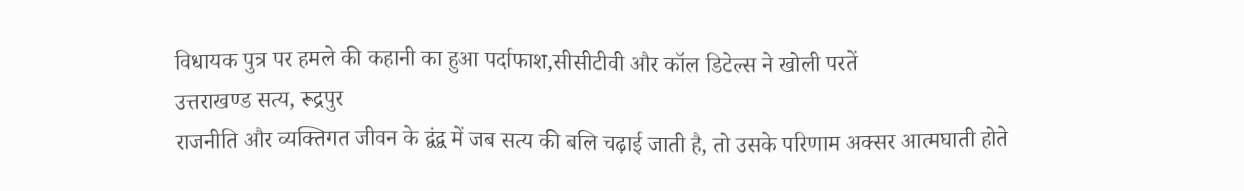विधायक पुत्र पर हमले की कहानी का हुआ पर्दाफाश,सीसीटीवी और कॉल डिटेल्स ने खोली परतें
उत्तराखण्ड सत्य, रूद्रपुर
राजनीति और व्यक्तिगत जीवन के द्वंद्व में जब सत्य की बलि चढ़ाई जाती है, तो उसके परिणाम अक्सर आत्मघाती होते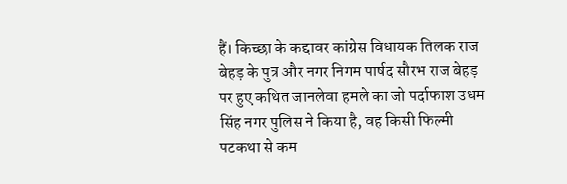हैं। किच्छा के कद्दावर कांग्रेस विधायक तिलक राज बेहड़ के पुत्र और नगर निगम पार्षद सौरभ राज बेहड़ पर हुए कथित जानलेवा हमले का जो पर्दाफाश उधम सिंह नगर पुलिस ने किया है, वह किसी फिल्मी पटकथा से कम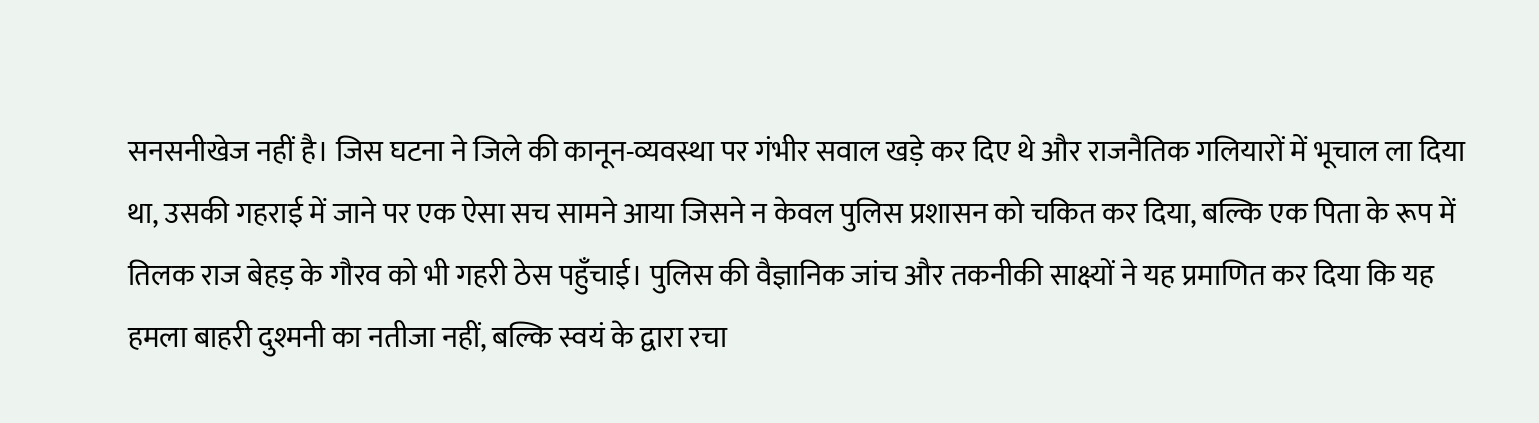सनसनीखेज नहीं है। जिस घटना ने जिले की कानून-व्यवस्था पर गंभीर सवाल खड़े कर दिए थे और राजनैतिक गलियारों में भूचाल ला दिया था, उसकी गहराई में जाने पर एक ऐसा सच सामने आया जिसने न केवल पुलिस प्रशासन को चकित कर दिया, बल्कि एक पिता के रूप में तिलक राज बेहड़ के गौरव को भी गहरी ठेस पहुँचाई। पुलिस की वैज्ञानिक जांच और तकनीकी साक्ष्यों ने यह प्रमाणित कर दिया कि यह हमला बाहरी दुश्मनी का नतीजा नहीं, बल्कि स्वयं के द्वारा रचा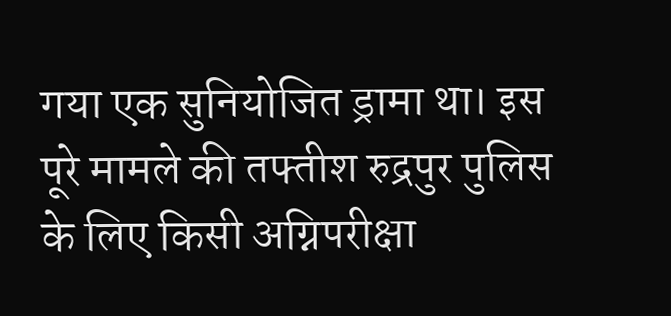गया एक सुनियोजित ड्रामा था। इस पूरे मामले की तफ्तीश रुद्रपुर पुलिस के लिए किसी अग्निपरीक्षा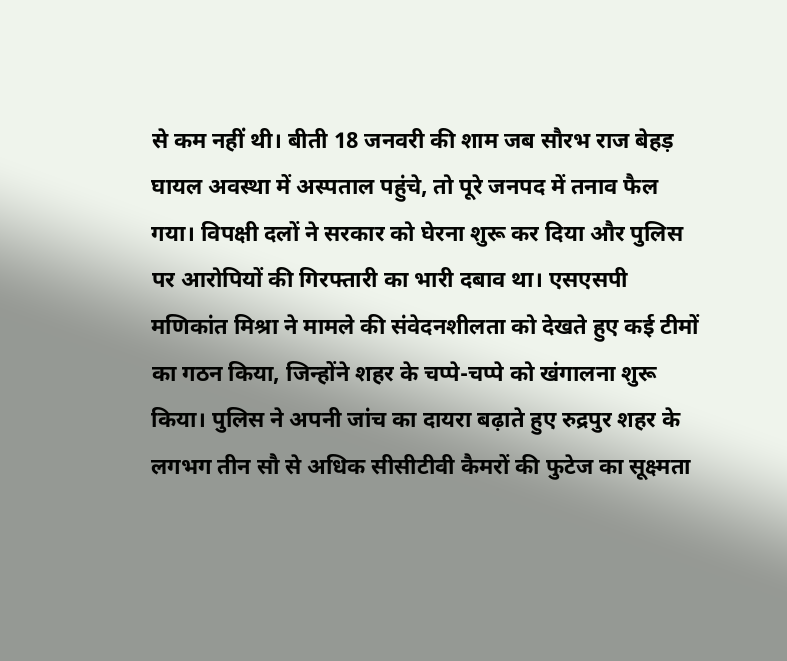से कम नहीं थी। बीती 18 जनवरी की शाम जब सौरभ राज बेहड़ घायल अवस्था में अस्पताल पहुंचे, तो पूरे जनपद में तनाव फैल गया। विपक्षी दलों ने सरकार को घेरना शुरू कर दिया और पुलिस पर आरोपियों की गिरफ्तारी का भारी दबाव था। एसएसपी मणिकांत मिश्रा ने मामले की संवेदनशीलता को देखते हुए कई टीमों का गठन किया, जिन्होंने शहर के चप्पे-चप्पे को खंगालना शुरू किया। पुलिस ने अपनी जांच का दायरा बढ़ाते हुए रुद्रपुर शहर के लगभग तीन सौ से अधिक सीसीटीवी कैमरों की फुटेज का सूक्ष्मता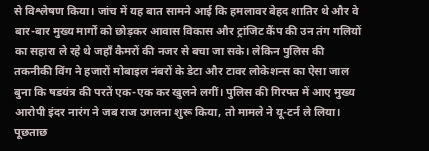से विश्लेषण किया। जांच में यह बात सामने आई कि हमलावर बेहद शातिर थे और वे बार-बार मुख्य मार्गों को छोड़कर आवास विकास और ट्रांजिट कैंप की उन तंग गलियों का सहारा ले रहे थे जहाँ कैमरों की नजर से बचा जा सके। लेकिन पुलिस की तकनीकी विंग ने हजारों मोबाइल नंबरों के डेटा और टावर लोकेशन्स का ऐसा जाल बुना कि षडयंत्र की परतें एक-एक कर खुलने लगीं। पुलिस की गिरफ्त में आए मुख्य आरोपी इंदर नारंग ने जब राज उगलना शुरू किया, तो मामले ने यू-टर्न ले लिया। पूछताछ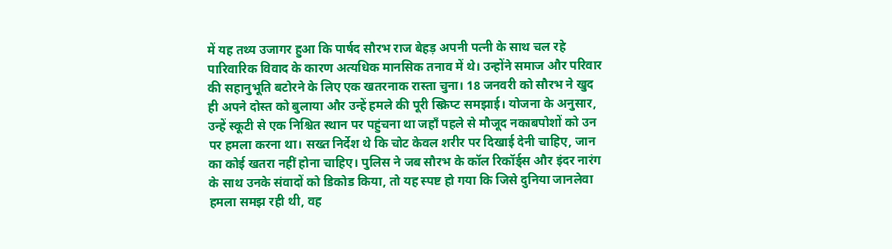में यह तथ्य उजागर हुआ कि पार्षद सौरभ राज बेहड़ अपनी पत्नी के साथ चल रहे पारिवारिक विवाद के कारण अत्यधिक मानसिक तनाव में थे। उन्होंने समाज और परिवार की सहानुभूति बटोरने के लिए एक खतरनाक रास्ता चुना। 18 जनवरी को सौरभ ने खुद ही अपने दोस्त को बुलाया और उन्हें हमले की पूरी स्क्रिप्ट समझाई। योजना के अनुसार, उन्हें स्कूटी से एक निश्चित स्थान पर पहुंचना था जहाँ पहले से मौजूद नकाबपोशों को उन पर हमला करना था। सख्त निर्देश थे कि चोट केवल शरीर पर दिखाई देनी चाहिए, जान का कोई खतरा नहीं होना चाहिए। पुलिस ने जब सौरभ के कॉल रिकॉर्ड्स और इंदर नारंग के साथ उनके संवादों को डिकोड किया, तो यह स्पष्ट हो गया कि जिसे दुनिया जानलेवा हमला समझ रही थी, वह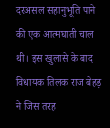दरअसल सहानुभूति पाने की एक आत्मघाती चाल थी। इस खुलासे के बाद विधायक तिलक राज बेहड़ ने जिस तरह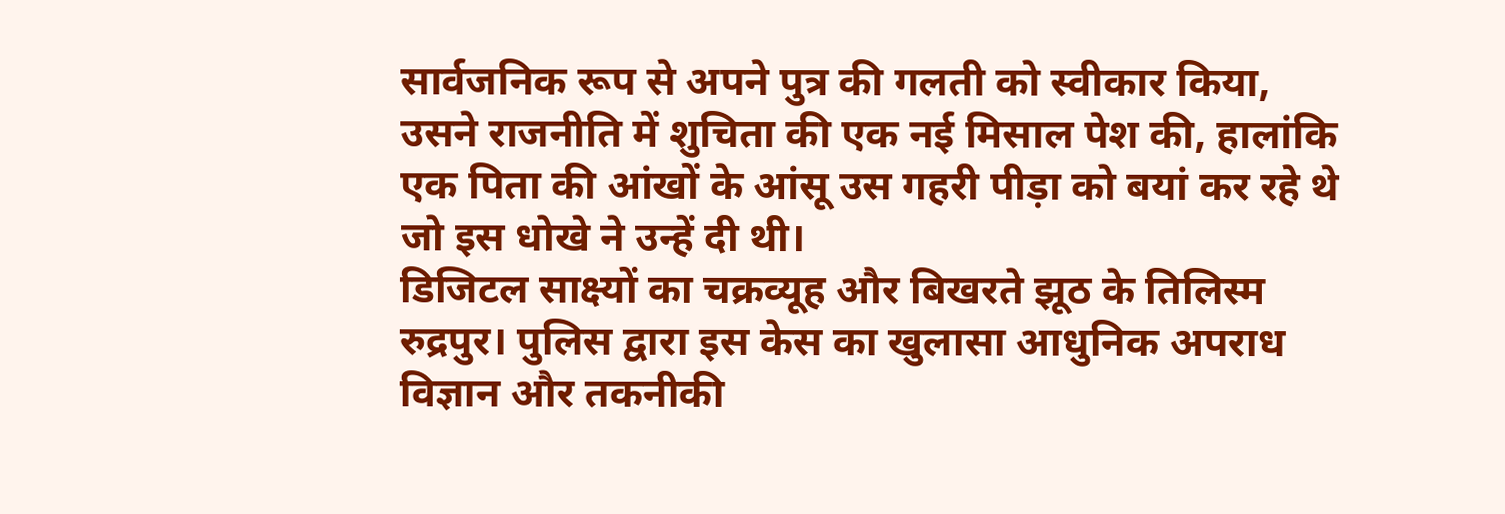सार्वजनिक रूप से अपने पुत्र की गलती को स्वीकार किया, उसने राजनीति में शुचिता की एक नई मिसाल पेश की, हालांकि एक पिता की आंखों के आंसू उस गहरी पीड़ा को बयां कर रहे थे जो इस धोखे ने उन्हें दी थी।
डिजिटल साक्ष्यों का चक्रव्यूह और बिखरते झूठ के तिलिस्म
रुद्रपुर। पुलिस द्वारा इस केस का खुलासा आधुनिक अपराध विज्ञान और तकनीकी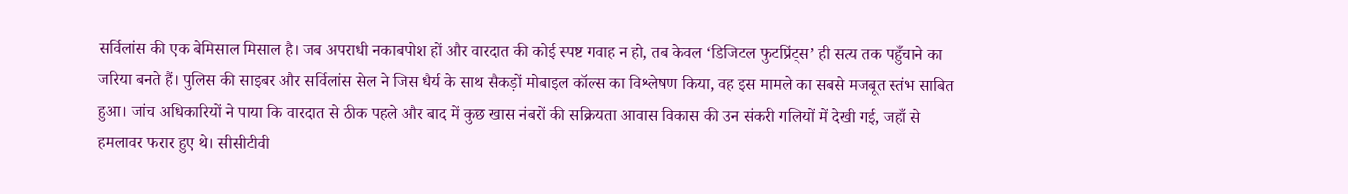सर्विलांस की एक बेमिसाल मिसाल है। जब अपराधी नकाबपोश हों और वारदात की कोई स्पष्ट गवाह न हो, तब केवल ‘डिजिटल फुटप्रिंट्स’ ही सत्य तक पहुँचाने का जरिया बनते हैं। पुलिस की साइबर और सर्विलांस सेल ने जिस धैर्य के साथ सैकड़ों मोबाइल कॉल्स का विश्लेषण किया, वह इस मामले का सबसे मजबूत स्तंभ साबित हुआ। जांच अधिकारियों ने पाया कि वारदात से ठीक पहले और बाद में कुछ खास नंबरों की सक्रियता आवास विकास की उन संकरी गलियों में देखी गई, जहाँ से हमलावर फरार हुए थे। सीसीटीवी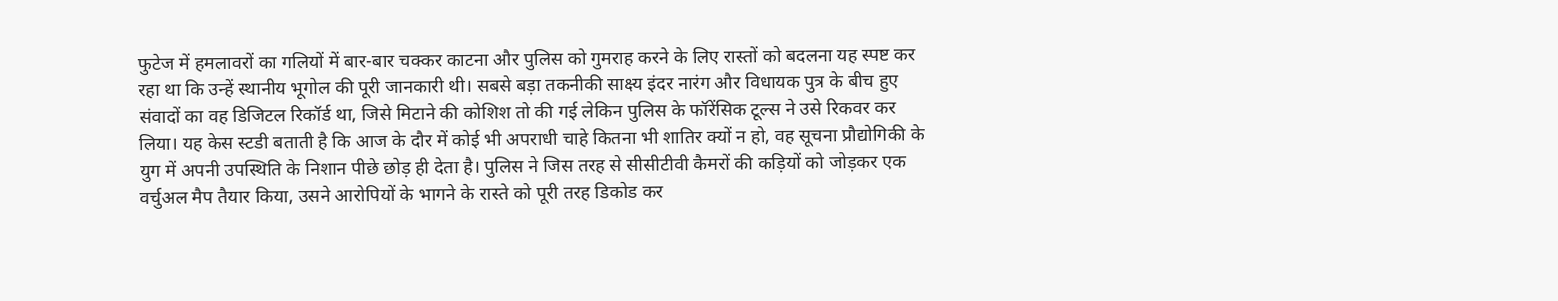फुटेज में हमलावरों का गलियों में बार-बार चक्कर काटना और पुलिस को गुमराह करने के लिए रास्तों को बदलना यह स्पष्ट कर रहा था कि उन्हें स्थानीय भूगोल की पूरी जानकारी थी। सबसे बड़ा तकनीकी साक्ष्य इंदर नारंग और विधायक पुत्र के बीच हुए संवादों का वह डिजिटल रिकॉर्ड था, जिसे मिटाने की कोशिश तो की गई लेकिन पुलिस के फॉरेंसिक टूल्स ने उसे रिकवर कर लिया। यह केस स्टडी बताती है कि आज के दौर में कोई भी अपराधी चाहे कितना भी शातिर क्यों न हो, वह सूचना प्रौद्योगिकी के युग में अपनी उपस्थिति के निशान पीछे छोड़ ही देता है। पुलिस ने जिस तरह से सीसीटीवी कैमरों की कड़ियों को जोड़कर एक वर्चुअल मैप तैयार किया, उसने आरोपियों के भागने के रास्ते को पूरी तरह डिकोड कर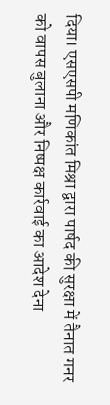दिया। एसएसपी मणिकांत मिश्रा द्वारा पार्षद की सुरक्षा में तैनात गनर को वापस बुलाना और निष्पक्ष कार्रवाई का आदेश देना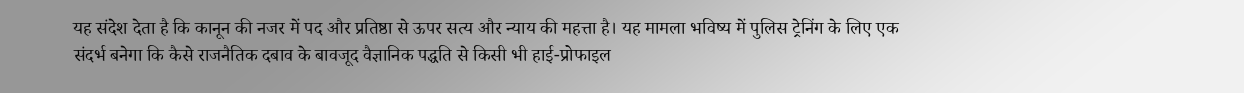यह संदेश देता है कि कानून की नजर में पद और प्रतिष्ठा से ऊपर सत्य और न्याय की महत्ता है। यह मामला भविष्य में पुलिस ट्रेनिंग के लिए एक संदर्भ बनेगा कि कैसे राजनैतिक दबाव के बावजूद वैज्ञानिक पद्धति से किसी भी हाई-प्रोफाइल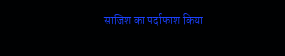साजिश का पर्दाफाश किया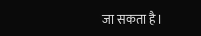जा सकता है।